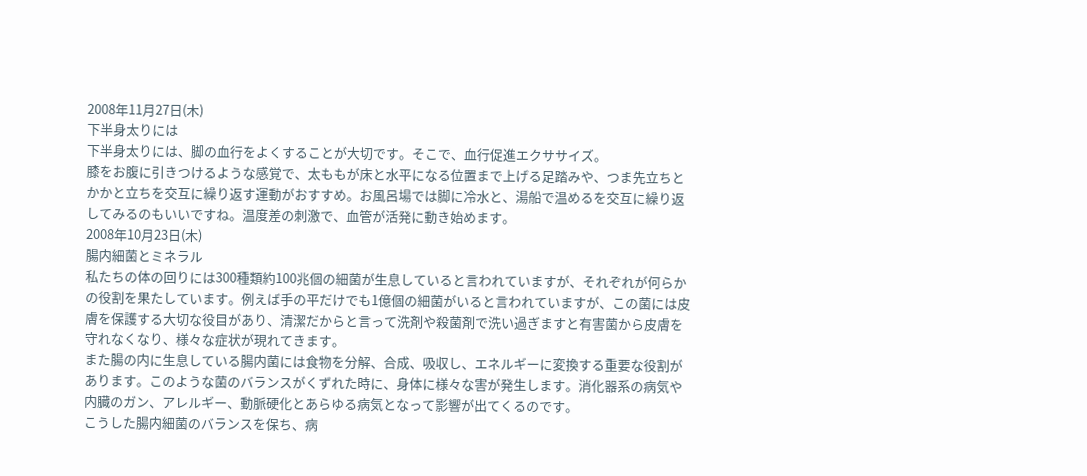2008年11月27日(木)
下半身太りには
下半身太りには、脚の血行をよくすることが大切です。そこで、血行促進エクササイズ。
膝をお腹に引きつけるような感覚で、太ももが床と水平になる位置まで上げる足踏みや、つま先立ちとかかと立ちを交互に繰り返す運動がおすすめ。お風呂場では脚に冷水と、湯船で温めるを交互に繰り返してみるのもいいですね。温度差の刺激で、血管が活発に動き始めます。
2008年10月23日(木)
腸内細菌とミネラル
私たちの体の回りには300種類約100兆個の細菌が生息していると言われていますが、それぞれが何らかの役割を果たしています。例えば手の平だけでも1億個の細菌がいると言われていますが、この菌には皮膚を保護する大切な役目があり、清潔だからと言って洗剤や殺菌剤で洗い過ぎますと有害菌から皮膚を守れなくなり、様々な症状が現れてきます。
また腸の内に生息している腸内菌には食物を分解、合成、吸収し、エネルギーに変換する重要な役割があります。このような菌のバランスがくずれた時に、身体に様々な害が発生します。消化器系の病気や内臓のガン、アレルギー、動脈硬化とあらゆる病気となって影響が出てくるのです。
こうした腸内細菌のバランスを保ち、病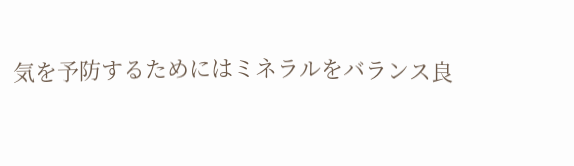気を予防するためにはミネラルをバランス良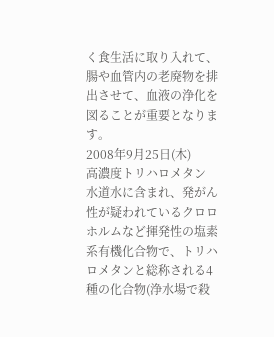く食生活に取り入れて、腸や血管内の老廃物を排出させて、血液の浄化を図ることが重要となります。
2008年9月25日(木)
高濃度トリハロメタン
水道水に含まれ、発がん性が疑われているクロロホルムなど揮発性の塩素系有機化合物で、トリハロメタンと総称される4種の化合物(浄水場で殺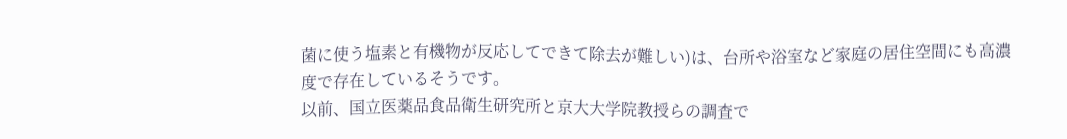菌に使う塩素と有機物が反応してできて除去が難しい)は、台所や浴室など家庭の居住空間にも高濃度で存在しているそうです。
以前、国立医薬品食品衛生研究所と京大大学院教授らの調査で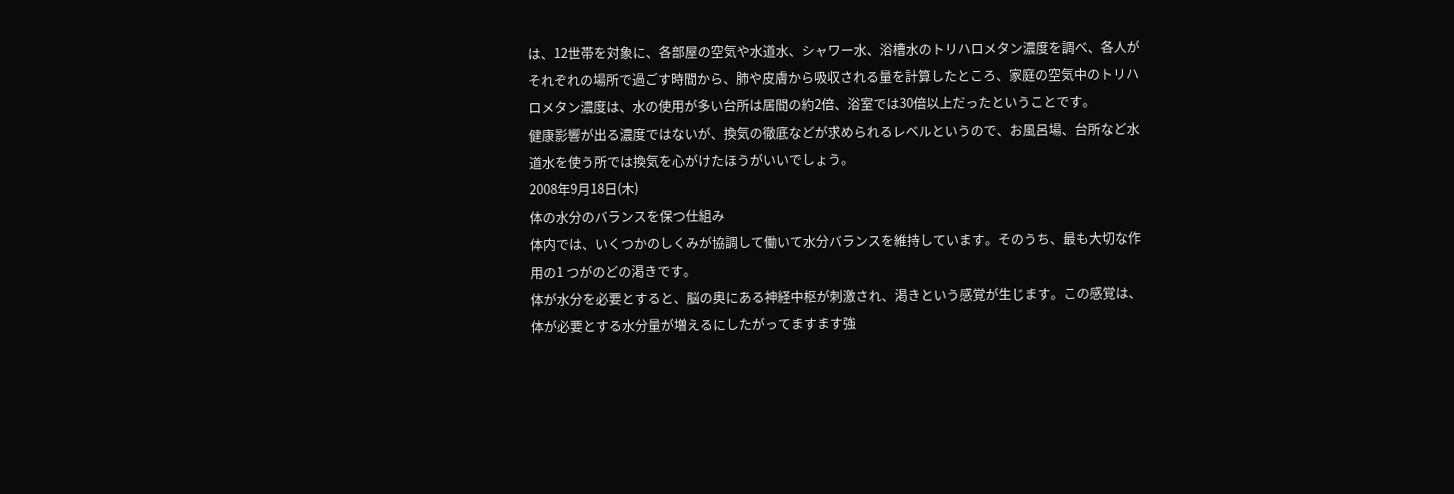は、12世帯を対象に、各部屋の空気や水道水、シャワー水、浴槽水のトリハロメタン濃度を調べ、各人がそれぞれの場所で過ごす時間から、肺や皮膚から吸収される量を計算したところ、家庭の空気中のトリハロメタン濃度は、水の使用が多い台所は居間の約2倍、浴室では30倍以上だったということです。
健康影響が出る濃度ではないが、換気の徹底などが求められるレベルというので、お風呂場、台所など水道水を使う所では換気を心がけたほうがいいでしょう。
2008年9月18日(木)
体の水分のバランスを保つ仕組み
体内では、いくつかのしくみが協調して働いて水分バランスを維持しています。そのうち、最も大切な作用の1 つがのどの渇きです。
体が水分を必要とすると、脳の奥にある神経中枢が刺激され、渇きという感覚が生じます。この感覚は、体が必要とする水分量が増えるにしたがってますます強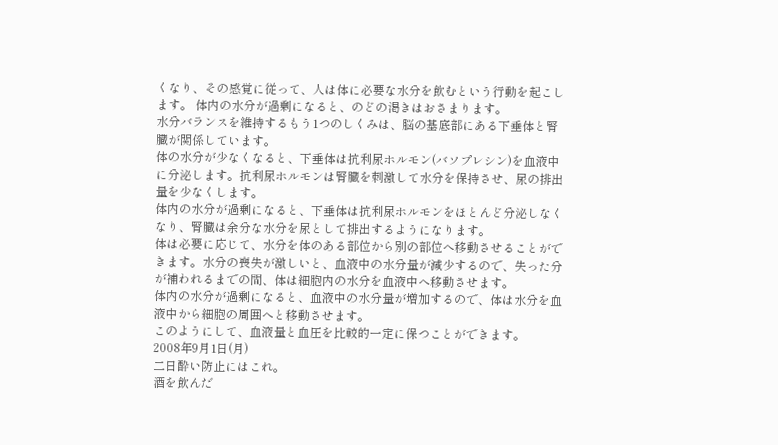くなり、その感覚に従って、人は体に必要な水分を飲むという行動を起こします。 体内の水分が過剰になると、のどの渇きはおさまります。
水分バランスを維持するもう1つのしくみは、脳の基底部にある下垂体と腎臓が関係しています。
体の水分が少なくなると、下垂体は抗利尿ホルモン(バソプレシン)を血液中に分泌します。抗利尿ホルモンは腎臓を刺激して水分を保持させ、尿の排出量を少なくします。
体内の水分が過剰になると、下垂体は抗利尿ホルモンをほとんど分泌しなくなり、腎臓は余分な水分を尿として排出するようになります。
体は必要に応じて、水分を体のある部位から別の部位へ移動させることができます。水分の喪失が激しいと、血液中の水分量が減少するので、失った分が補われるまでの間、体は細胞内の水分を血液中へ移動させます。
体内の水分が過剰になると、血液中の水分量が増加するので、体は水分を血液中から細胞の周囲へと移動させます。
このようにして、血液量と血圧を比較的一定に保つことができます。
2008年9月1日(月)
二日酔い防止にはこれ。
酒を飲んだ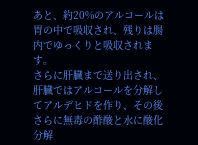あと、約20%のアルコールは胃の中で吸収され、残りは腸内でゆっくりと吸収されます。
さらに肝臓まで送り出され、肝臓ではアルコールを分解してアルデヒドを作り、その後さらに無毒の酢酸と水に酸化分解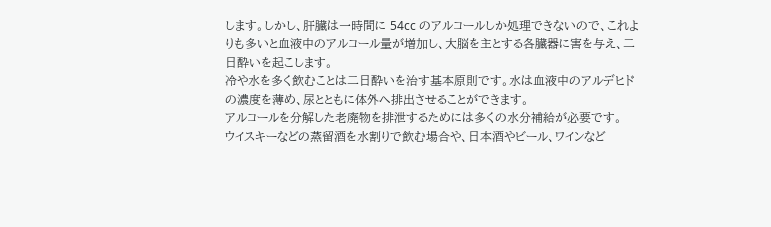します。しかし、肝臓は一時間に 54cc のアルコールしか処理できないので、これよりも多いと血液中のアルコール量が増加し、大脳を主とする各臓器に害を与え、二日酔いを起こします。
冷や水を多く飲むことは二日酔いを治す基本原則です。水は血液中のアルデヒドの濃度を薄め、尿とともに体外へ排出させることができます。
アルコールを分解した老廃物を排泄するためには多くの水分補給が必要です。
ウイスキーなどの蒸留酒を水割りで飲む場合や、日本酒やビール、ワインなど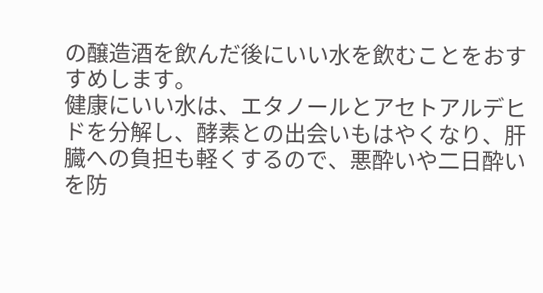の醸造酒を飲んだ後にいい水を飲むことをおすすめします。
健康にいい水は、エタノールとアセトアルデヒドを分解し、酵素との出会いもはやくなり、肝臓への負担も軽くするので、悪酔いや二日酔いを防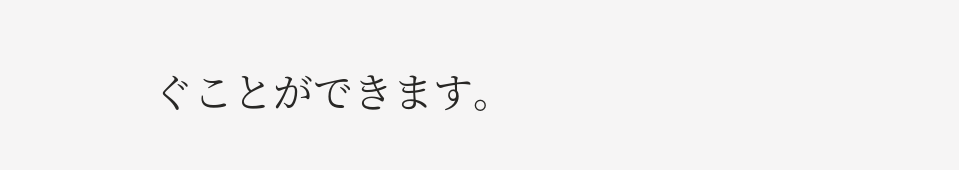ぐことができます。